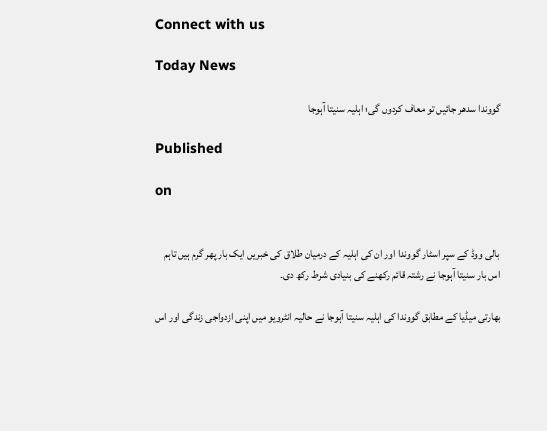Connect with us

Today News

گووندا سدھر جائیں تو معاف کردوں گی؛ اہلیہ سنیتا آہوجا

Published

on


بالی ووڈ کے سپر اسٹار گووندا اور ان کی اہلیہ کے درمیان طلاق کی خبریں ایک بار پھر گرم ہیں تاہم اس بار سنیتا آہوجا نے رشتہ قائم رکھنے کی بنیادی شرط رکھ دی۔

بھارتی میڈیا کے مطابق گووندا کی اہلیہ سنیتا آہوجا نے حالیہ انٹرویو میں اپنی ازدواجی زندگی اور اس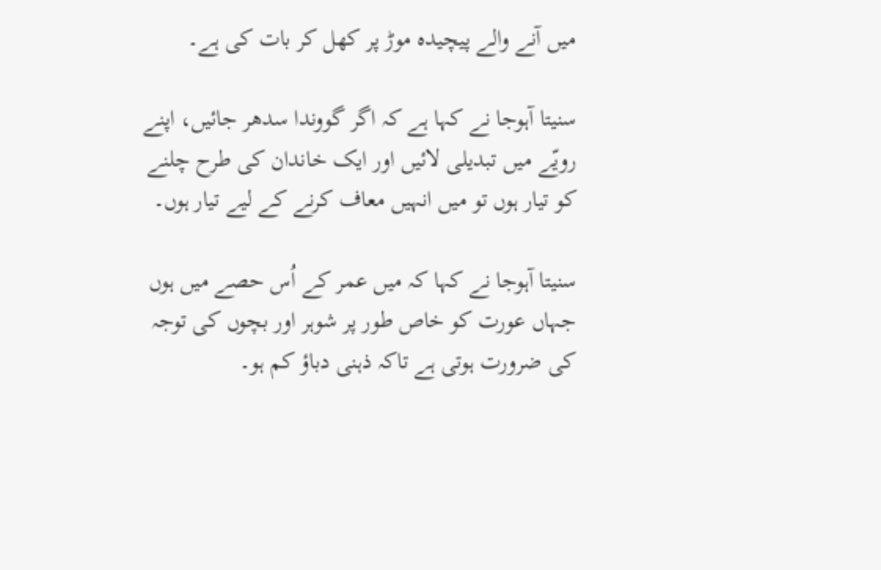میں آنے والے پیچیدہ موڑ پر کھل کر بات کی ہے۔

سنیتا آہوجا نے کہا ہے کہ اگر گووندا سدھر جائیں، اپنے رویّے میں تبدیلی لائیں اور ایک خاندان کی طرح چلنے کو تیار ہوں تو میں انہیں معاف کرنے کے لیے تیار ہوں۔

سنیتا آہوجا نے کہا کہ میں عمر کے اُس حصے میں ہوں جہاں عورت کو خاص طور پر شوہر اور بچوں کی توجہ کی ضرورت ہوتی ہے تاکہ ذہنی دباؤ کم ہو۔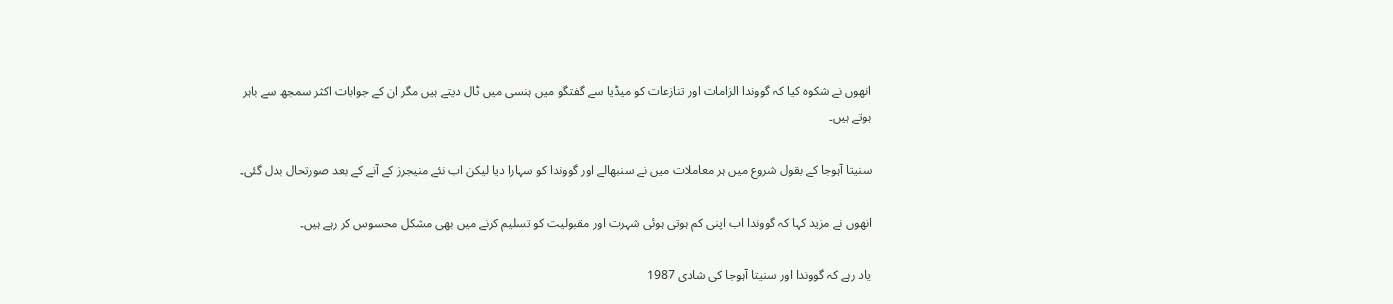انھوں نے شکوہ کیا کہ گووندا الزامات اور تنازعات کو میڈیا سے گفتگو میں ہنسی میں ٹال دیتے ہیں مگر ان کے جوابات اکثر سمجھ سے باہر ہوتے ہیں۔

سنیتا آہوجا کے بقول شروع میں ہر معاملات میں نے سنبھالے اور گووندا کو سہارا دیا لیکن اب نئے منیجرز کے آنے کے بعد صورتحال بدل گئی۔

انھوں نے مزید کہا کہ گووندا اب اپنی کم ہوتی ہوئی شہرت اور مقبولیت کو تسلیم کرنے میں بھی مشکل محسوس کر رہے ہیں۔

یاد رہے کہ گووندا اور سنیتا آہوجا کی شادی 1987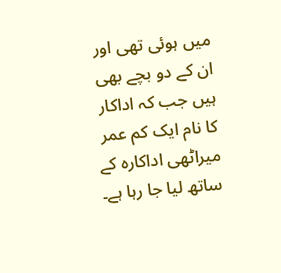میں ہوئی تھی اور ان کے دو بچے بھی ہیں جب کہ اداکار کا نام ایک کم عمر میراٹھی اداکارہ کے ساتھ لیا جا رہا ہے۔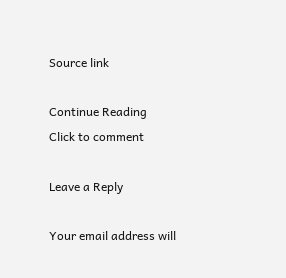Source link

Continue Reading
Click to comment

Leave a Reply

Your email address will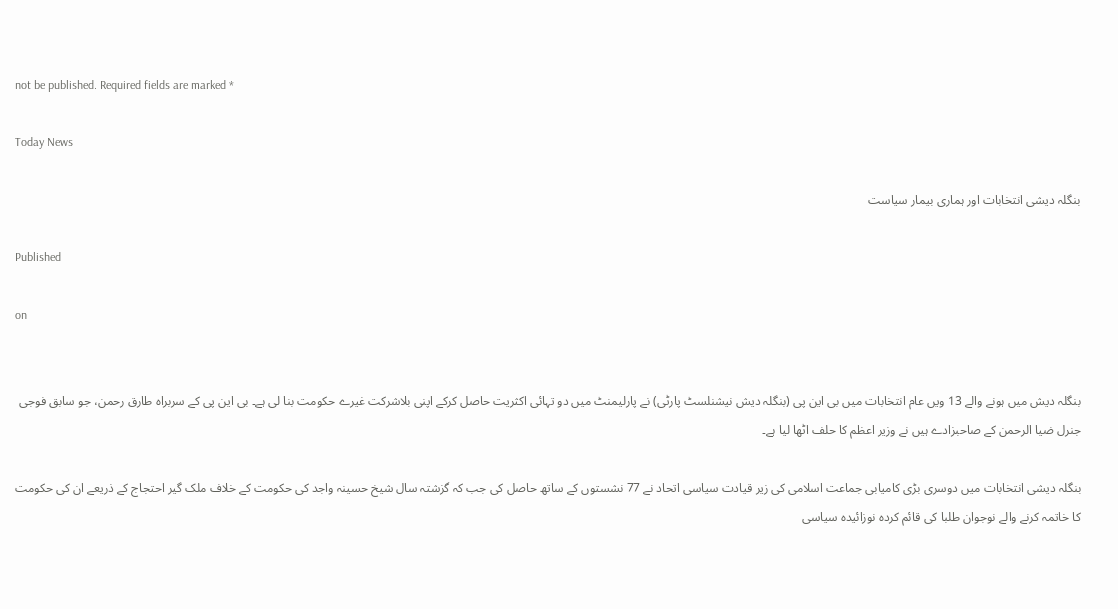not be published. Required fields are marked *

Today News

بنگلہ دیشی انتخابات اور ہماری بیمار سیاست

Published

on


بنگلہ دیش میں ہونے والے 13 ویں عام انتخابات میں بی این پی (بنگلہ دیش نیشنلسٹ پارٹی) نے پارلیمنٹ میں دو تہائی اکثریت حاصل کرکے اپنی بلاشرکت غیرے حکومت بنا لی ہے۔ بی این پی کے سربراہ طارق رحمن، جو سابق فوجی جنرل ضیا الرحمن کے صاحبزادے ہیں نے وزیر اعظم کا حلف اٹھا لیا ہے۔

بنگلہ دیشی انتخابات میں دوسری بڑی کامیابی جماعت اسلامی کی زیر قیادت سیاسی اتحاد نے 77 نشستوں کے ساتھ حاصل کی جب کہ گزشتہ سال شیخ حسینہ واجد کی حکومت کے خلاف ملک گیر احتجاج کے ذریعے ان کی حکومت کا خاتمہ کرنے والے نوجوان طلبا کی قائم کردہ نوزائیدہ سیاسی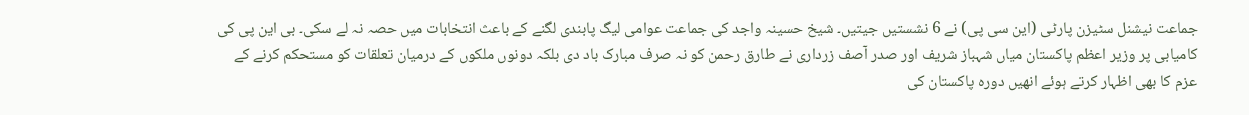جماعت نیشنل سٹیزن پارٹی (این سی پی) نے 6 نشستیں جیتیں۔ شیخ حسینہ واجد کی جماعت عوامی لیگ پابندی لگنے کے باعث انتخابات میں حصہ نہ لے سکی۔ بی این پی کی کامیابی پر وزیر اعظم پاکستان میاں شہباز شریف اور صدر آصف زرداری نے طارق رحمن کو نہ صرف مبارک باد دی بلکہ دونوں ملکوں کے درمیان تعلقات کو مستحکم کرنے کے عزم کا بھی اظہار کرتے ہوئے انھیں دورہ پاکستان کی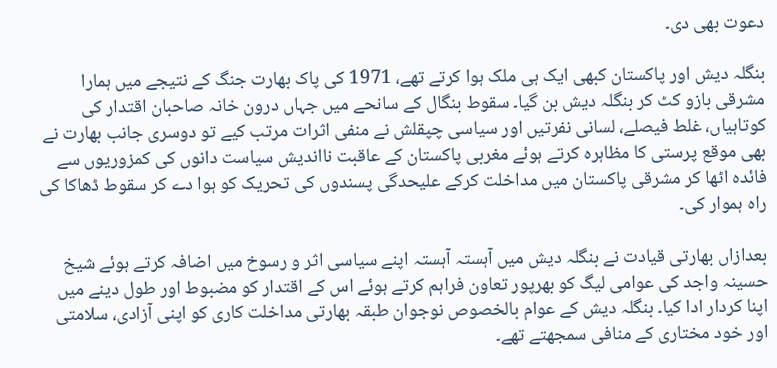دعوت بھی دی۔

بنگلہ دیش اور پاکستان کبھی ایک ہی ملک ہوا کرتے تھے، 1971 کی پاک بھارت جنگ کے نتیجے میں ہمارا مشرقی بازو کٹ کر بنگلہ دیش بن گیا۔ سقوط بنگال کے سانحے میں جہاں درون خانہ صاحبان اقتدار کی کوتاہیاں، غلط فیصلے، لسانی نفرتیں اور سیاسی چپقلش نے منفی اثرات مرتب کیے تو دوسری جانب بھارت نے بھی موقع پرستی کا مظاہرہ کرتے ہوئے مغربی پاکستان کے عاقبت نااندیش سیاست دانوں کی کمزوریوں سے فائدہ اٹھا کر مشرقی پاکستان میں مداخلت کرکے علیحدگی پسندوں کی تحریک کو ہوا دے کر سقوط ڈھاکا کی راہ ہموار کی۔

بعدازاں بھارتی قیادت نے بنگلہ دیش میں آہستہ آہستہ اپنے سیاسی اثر و رسوخ میں اضافہ کرتے ہوئے شیخ حسینہ واجد کی عوامی لیگ کو بھرپور تعاون فراہم کرتے ہوئے اس کے اقتدار کو مضبوط اور طول دینے میں اپنا کردار ادا کیا۔ بنگلہ دیش کے عوام بالخصوص نوجوان طبقہ بھارتی مداخلت کاری کو اپنی آزادی، سلامتی اور خود مختاری کے منافی سمجھتے تھے۔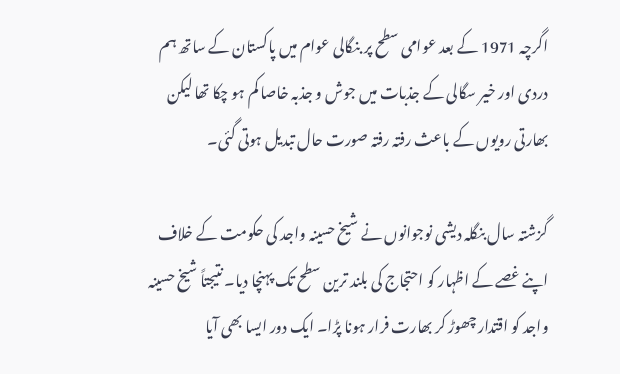اگرچہ 1971 کے بعد عوامی سطح پر بنگالی عوام میں پاکستان کے ساتھ ہم دردی اور خیر سگالی کے جذبات میں جوش و جذبہ خاصا کم ہو چکا تھا لیکن بھارتی رویوں کے باعث رفتہ رفتہ صورت حال تبدیل ہوتی گئی۔

گزشتہ سال بنگلہ دیشی نوجوانوں نے شیخ حسینہ واجد کی حکومت کے خلاف اپنے غصے کے اظہار کو احتجاج کی بلند ترین سطح تک پہنچا دیا۔ نتیجتاً شیخ حسینہ واجد کو اقتدار چھوڑ کر بھارت فرار ہونا پڑا۔ ایک دور ایسا بھی آیا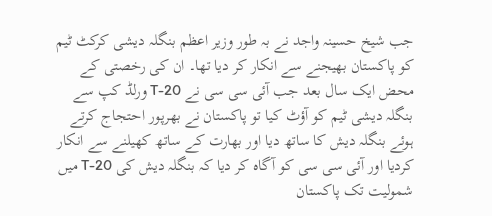جب شیخ حسینہ واجد نے بہ طور وزیر اعظم بنگلہ دیشی کرکٹ ٹیم کو پاکستان بھیجنے سے انکار کر دیا تھا۔ ان کی رخصتی کے محض ایک سال بعد جب آئی سی سی نے T-20 ورلڈ کپ سے بنگلہ دیشی ٹیم کو آؤٹ کیا تو پاکستان نے بھرپور احتجاج کرتے ہوئے بنگلہ دیش کا ساتھ دیا اور بھارت کے ساتھ کھیلنے سے انکار کردیا اور آئی سی سی کو آگاہ کر دیا کہ بنگلہ دیش کی T-20 میں شمولیت تک پاکستان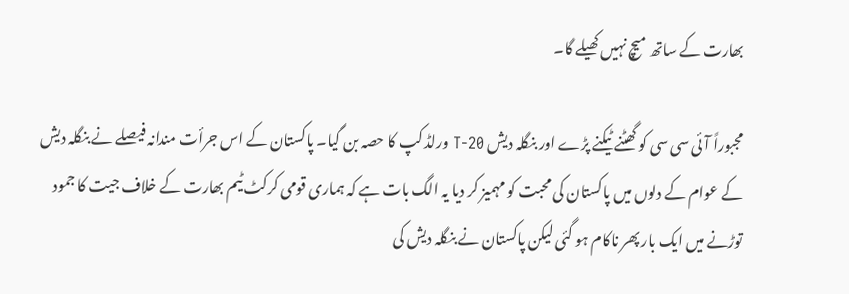بھارت کے ساتھ میچ نہیں کھیلے گا۔

مجبوراً آئی سی سی کو گھٹنے ٹیکنے پڑے اور بنگلہ دیش T-20 ورلڈ کپ کا حصہ بن گیا۔ پاکستان کے اس جرأت مندانہ فیصلے نے بنگلہ دیش کے عوام کے دلوں میں پاکستان کی محبت کو مہمیز کر دیا یہ الگ بات ہے کہ ہماری قومی کرکٹ ٹیم بھارت کے خلاف جیت کا جمود توڑنے میں ایک بار پھر ناکام ہو گئی لیکن پاکستان نے بنگلہ دیش کی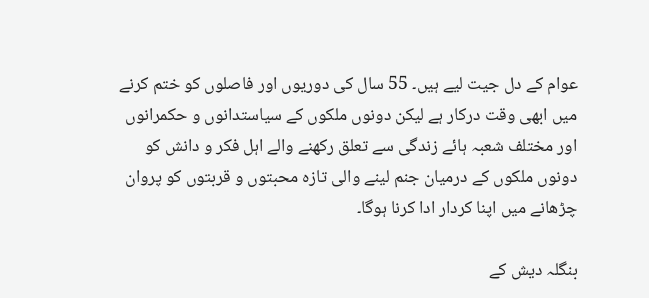عوام کے دل جیت لیے ہیں۔ 55 سال کی دوریوں اور فاصلوں کو ختم کرنے میں ابھی وقت درکار ہے لیکن دونوں ملکوں کے سیاستدانوں و حکمرانوں اور مختلف شعبہ ہائے زندگی سے تعلق رکھنے والے اہل فکر و دانش کو دونوں ملکوں کے درمیان جنم لینے والی تازہ محبتوں و قربتوں کو پروان چڑھانے میں اپنا کردار ادا کرنا ہوگا۔

بنگلہ دیش کے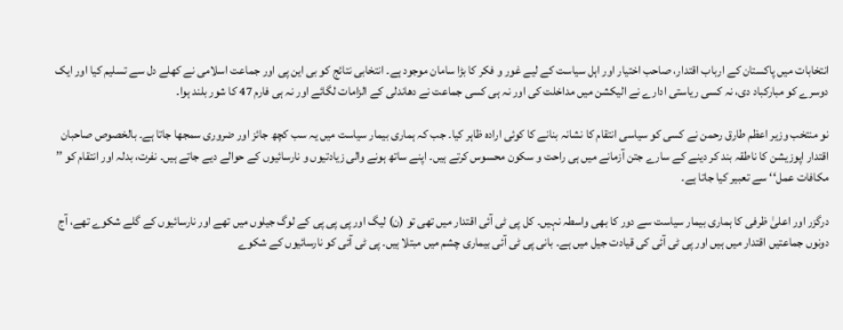انتخابات میں پاکستان کے ارباب اقتدار، صاحب اختیار اور اہل سیاست کے لیے غور و فکر کا بڑا سامان موجود ہے۔ انتخابی نتائج کو بی این پی اور جماعت اسلامی نے کھلے دل سے تسلیم کیا اور ایک دوسرے کو مبارکباد دی، نہ کسی ریاستی ادارے نے الیکشن میں مداخلت کی اور نہ ہی کسی جماعت نے دھاندلی کے الزامات لگائے اور نہ ہی فارم 47 کا شور بلند ہوا۔

نو منتخب وزیر اعظم طارق رحمن نے کسی کو سیاسی انتقام کا نشانہ بنانے کا کوئی ارادہ ظاہر کیا۔ جب کہ ہماری بیمار سیاست میں یہ سب کچھ جائز اور ضروری سمجھا جاتا ہے۔ بالخصوص صاحبان اقتدار اپوزیشن کا ناطقہ بند کر دینے کے سارے جتن آزمانے میں ہی راحت و سکون محسوس کرتے ہیں۔ اپنے ساتھ ہونے والی زیادتیوں و نارسائیوں کے حوالے دیے جاتے ہیں۔ نفرت، بدلہ اور انتقام کو ’’ مکافات عمل‘‘ سے تعبیر کیا جاتا ہے۔

درگزر اور اعلیٰ ظرفی کا ہماری بیمار سیاست سے دور کا بھی واسطہ نہیں۔ کل پی ٹی آئی اقتدار میں تھی تو (ن) لیگ اور پی پی پی کے لوگ جیلوں میں تھے اور نارسائیوں کے گلے شکوے تھے، آج دونوں جماعتیں اقتدار میں ہیں اور پی ٹی آئی کی قیادت جیل میں ہے۔ بانی پی ٹی آئی بیماری چشم میں مبتلا ہیں۔ پی ٹی آئی کو نارسائیوں کے شکوے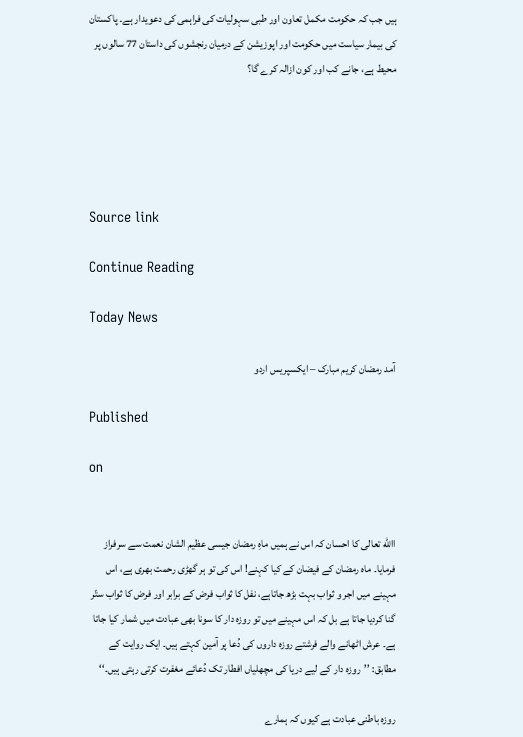ہیں جب کہ حکومت مکمل تعاون اور طبی سہولیات کی فراہمی کی دعویدار ہے۔ پاکستان کی بیمار سیاست میں حکومت اور اپوزیشن کے درمیان رنجشوں کی داستان 77 سالوں پر محیط ہے، جانے کب اور کون ازالہ کرے گا؟





Source link

Continue Reading

Today News

آمد رمضان کریم مبارک – ایکسپریس اردو

Published

on


االله تعالی کا احسان کہ اس نے ہمیں ماہِ رمضان جیسی عظیم الشان نعمت سے سرفراز فرمایا۔ ماہ رمضان کے فیضان کے کیا کہنے! اس کی تو ہر گھڑی رحمت بھری ہے، اس مہینے میں اجر و ثواب بہت بڑھ جاتاہے، نفل کا ثواب فرض کے برابر اور فرض کا ثواب ستّر گنا کردیا جاتا ہے بل کہ اس مہینے میں تو روزہ دار کا سونا بھی عبادت میں شمار کیا جاتا ہے۔ عرش اٹھانے والے فرشتے روزہ داروں کی دُعا پر آمین کہتے ہیں۔ ایک روایت کے مطابق: ’’روزہ دار کے لیے دریا کی مچھلیاں افطار تک دُعائے مغفرت کرتی رہتی ہیں۔‘‘

روزہ باطنی عبادت ہے کیوں کہ ہمارے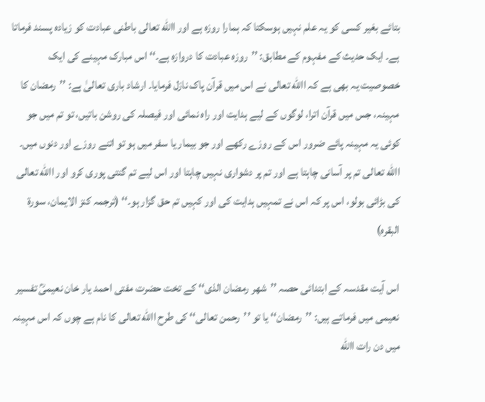بتائے بغیر کسی کو یہ علم نہیں ہوسکتا کہ ہمارا روزہ ہے اور االله تعالی باطنی عبادت کو زیادہ پسند فرماتا ہے۔ ایک حدیث کے مفہوم کے مطابق: ’’روزہ عبادت کا دروازہ ہے۔‘‘ اس مبارک مہینے کی ایک خصوصیت یہ بھی ہے کہ االله تعالی نے اس میں قرآن پاک نازل فرمایا۔ ارشاد باری تعالیٰ ہے: ’’رمضان کا مہینہ، جس میں قرآن اترا، لوگوں کے لیے ہدایت اور راہ نمائی اور فیصلہ کی روشن باتیں، تو تم میں جو کوئی یہ مہینہ پائے ضرور اس کے روزے رکھے اور جو بیمار یا سفر میں ہو تو اتنے روزے اور دنوں میں۔ االله تعالی تم پر آسانی چاہتا ہے اور تم پر دشواری نہیں چاہتا اور اس لیے تم گنتی پوری کرو اور االله تعالی کی بڑائی بولو، اس پر کہ اس نے تمہیں ہدایت کی اور کہیں تم حق گزار ہو۔‘‘ (ترجمہ کنز الایمان، سورۃ البقرہ)

اس آیت مقدسہ کے ابتدائی حصہ ’’شھر رمضان الذی‘‘ کے تخت حضرت مفتی احمد یار خان نعیمیؒ تفسیر نعیمی میں فرماتے ہیں: ’’رمضان‘‘ یا تو ’’رحمن تعالی‘‘ کی طرح االله تعالی کا نام ہے چوں کہ اس مہینہ میں دن رات االله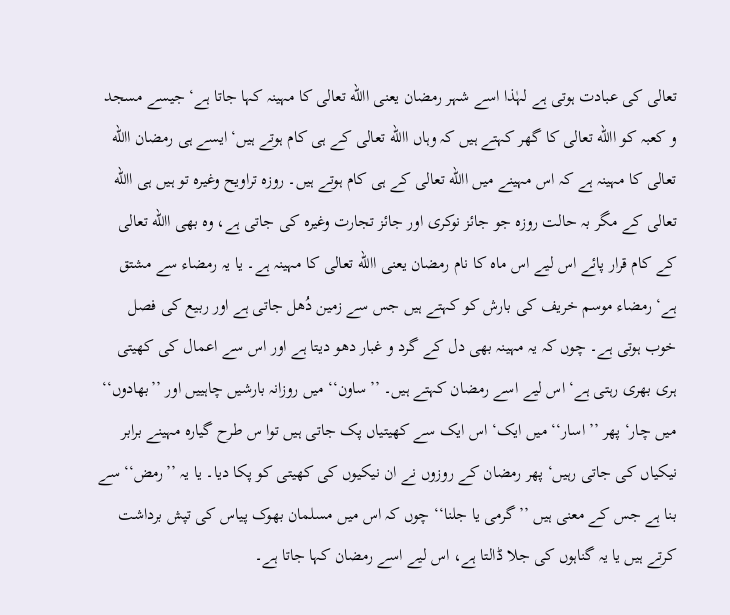تعالی کی عبادت ہوتی ہے لہٰذا اسے شہر رمضان یعنی االله تعالی کا مہینہ کہا جاتا ہے‘ جیسے مسجد و کعبہ کو االله تعالی کا گھر کہتے ہیں کہ وہاں االله تعالی کے ہی کام ہوتے ہیں‘ ایسے ہی رمضان االله تعالی کا مہینہ ہے کہ اس مہینے میں االله تعالی کے ہی کام ہوتے ہیں۔ روزہ تراویح وغیرہ تو ہیں ہی االله تعالی کے مگر بہ حالت روزہ جو جائز نوکری اور جائز تجارت وغیرہ کی جاتی ہے، وہ بھی االله تعالی کے کام قرار پائے اس لیے اس ماہ کا نام رمضان یعنی االله تعالی کا مہینہ ہے۔ یا یہ رمضاء سے مشتق ہے‘ رمضاء موسم خریف کی بارش کو کہتے ہیں جس سے زمین دُھل جاتی ہے اور ربیع کی فصل خوب ہوتی ہے۔ چوں کہ یہ مہینہ بھی دل کے گرد و غبار دھو دیتا ہے اور اس سے اعمال کی کھیتی ہری بھری رہتی ہے‘ اس لیے اسے رمضان کہتے ہیں۔ ’’ساون‘‘ میں روزانہ بارشیں چاہییں اور ’’بھادوں‘‘ میں چار‘ پھر ’’اسار‘‘ میں ایک‘ اس ایک سے کھیتیاں پک جاتی ہیں توا س طرح گیارہ مہینے برابر نیکیاں کی جاتی رہیں‘ پھر رمضان کے روزوں نے ان نیکیوں کی کھیتی کو پکا دیا۔ یا یہ ’’رمض‘‘ سے بنا ہے جس کے معنی ہیں ’’گرمی یا جلنا‘‘ چوں کہ اس میں مسلمان بھوک پیاس کی تپش برداشت کرتے ہیں یا یہ گناہوں کی جلا ڈالتا ہے، اس لیے اسے رمضان کہا جاتا ہے۔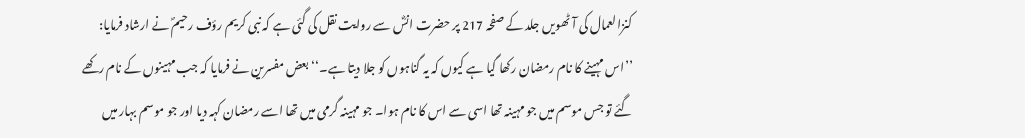کنزالعمال کی آٹھویں جلد کے صفحہ 217 پر حضرت انسؓ سے روایت نقل کی گئی ہے کہ نبی کریم رؤف رحیمؐ نے ارشاد فرمایا: ’’اس مہینے کا نام رمضان رکھا گیا ہے کیوں کہ یہ گناہوں کو جلا دیتا ہے۔‘‘ بعض مفسرین نے فرمایا کہ جب مہینوں کے نام رکھے گئے تو جس موسم میں جو مہینہ تھا اسی سے اس کا نام ہوا۔ جو مہینہ گرمی میں تھا اسے رمضان کہہ دیا اور جو موسم بہار میں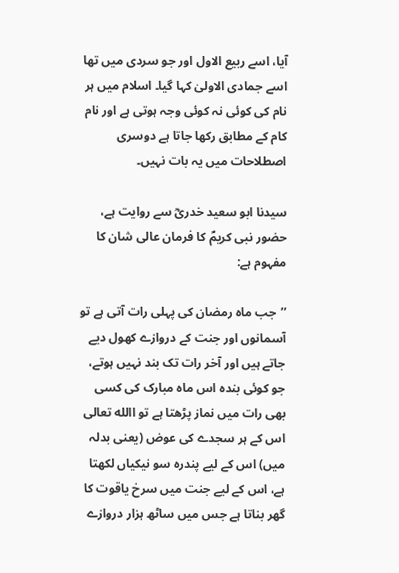آیا، اسے ربیع الاول اور جو سردی میں تھا اسے جمادی الاولیٰ کہا گیا۔ اسلام میں ہر نام کی کوئی نہ کوئی وجہ ہوتی ہے اور نام کام کے مطابق رکھا جاتا ہے دوسری اصطلاحات میں یہ بات نہیں۔

سیدنا ابو سعید خدریؓ سے روایت ہے، حضور نبی کریمؐ کا فرمان عالی شان کا مفہوم ہے:

’’جب ماہ رمضان کی پہلی رات آتی ہے تو آسمانوں اور جنت کے دروازے کھول دیے جاتے ہیں اور آخر رات تک بند نہیں ہوتے، جو کوئی بندہ اس ماہ مبارک کی کسی بھی رات میں نماز پڑھتا ہے تو االله تعالی اس کے ہر سجدے کی عوض (یعنی بدلہ میں) اس کے لیے پندرہ سو نیکیاں لکھتا ہے، اس کے لیے جنت میں سرخ یاقوت کا گھر بناتا ہے جس میں ساٹھ ہزار دروازے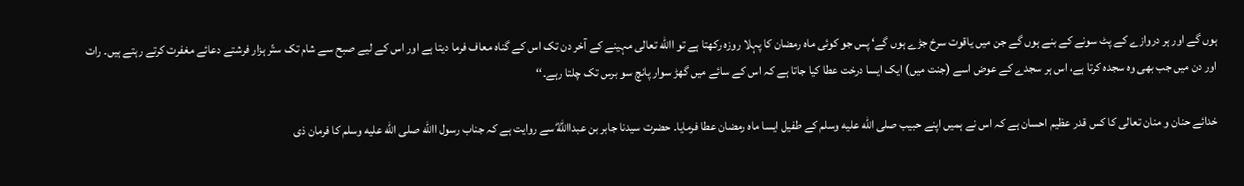ہوں گے اور ہر دروازے کے پٹ سونے کے بنے ہوں گے جن میں یاقوت سرخ جڑے ہوں گے‘ پس جو کوئی ماہ رمضان کا پہلا روزہ رکھتا ہے تو االله تعالی مہینے کے آخر دن تک اس کے گناہ معاف فرما دیتا ہے اور اس کے لیے صبح سے شام تک ستّر ہزار فرشتے دعائے مغفرت کرتے رہتے ہیں۔ رات اور دن میں جب بھی وہ سجدہ کرتا ہے، اس ہر سجدے کے عوض اسے (جنت میں) ایک ایسا درخت عطا کیا جاتا ہے کہ اس کے سائے میں گھڑ سوار پانچ سو برس تک چلتا رہے۔‘‘

خدائے حنان و منان تعالی کا کس قدر عظیم احسان ہے کہ اس نے ہمیں اپنے حبیب صلى الله عليه وسلم کے طفیل ایسا ماہ رمضان عطا فرمایا۔ حضرت سیدنا جابر بن عبدااللهؓ سے روایت ہے کہ جناب رسول االله صلى الله عليه وسلم کا فرمان ذی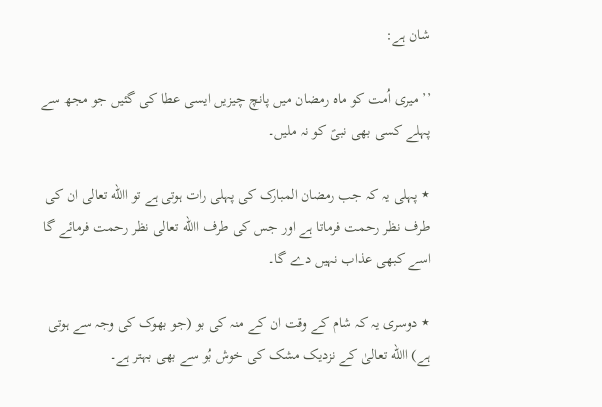شان ہے:

’’ میری اُمت کو ماہ رمضان میں پانچ چیزیں ایسی عطا کی گئیں جو مجھ سے پہلے کسی بھی نبیؑ کو نہ ملیں۔

٭ پہلی یہ کہ جب رمضان المبارک کی پہلی رات ہوتی ہے تو االله تعالی ان کی طرف نظر رحمت فرماتا ہے اور جس کی طرف االله تعالی نظر رحمت فرمائے گا اسے کبھی عذاب نہیں دے گا۔

٭ دوسری یہ کہ شام کے وقت ان کے منہ کی بو (جو بھوک کی وجہ سے ہوتی ہے) االله تعالیٰ کے نزدیک مشک کی خوش بُو سے بھی بہتر ہے۔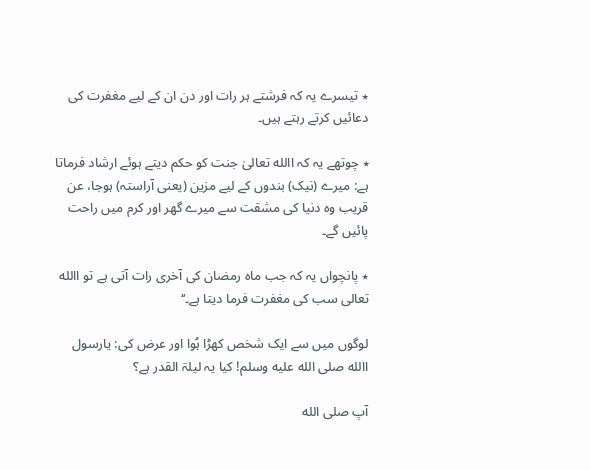٭ تیسرے یہ کہ فرشتے ہر رات اور دن ان کے لیے مغفرت کی دعائیں کرتے رہتے ہیں۔

٭ چوتھے یہ کہ االله تعالیٰ جنت کو حکم دیتے ہوئے ارشاد فرماتا ہے: میرے (نیک) بندوں کے لیے مزین (یعنی آراستہ) ہوجا، عن قریب وہ دنیا کی مشقت سے میرے گھر اور کرم میں راحت پائیں گے۔

٭ پانچواں یہ کہ جب ماہ رمضان کی آخری رات آتی ہے تو االله تعالی سب کی مغفرت فرما دیتا ہے۔‘‘

لوگوں میں سے ایک شخص کھڑا ہُوا اور عرض کی: یارسول االله صلى الله عليه وسلم! کیا یہ لیلۃ القدر ہے؟

آپ صلى الله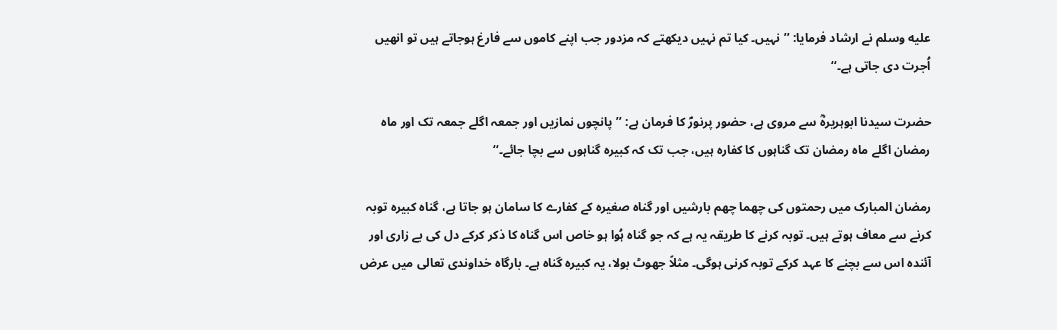عليه وسلم نے ارشاد فرمایا: ’’نہیں۔ کیا تم نہیں دیکھتے کہ مزدور جب اپنے کاموں سے فارغ ہوجاتے ہیں تو انھیں اُجرت دی جاتی ہے۔‘‘

حضرت سیدنا ابوہریرہؓ سے مروی ہے، حضور پرنورؐ کا فرمان ہے: ’’پانچوں نمازیں اور جمعہ اگلے جمعہ تک اور ماہ رمضان اگلے ماہ رمضان تک گناہوں کا کفارہ ہیں، جب تک کہ کبیرہ گناہوں سے بچا جائے۔‘‘

رمضان المبارک میں رحمتوں کی چھما چھم بارشیں اور گناہ صغیرہ کے کفارے کا سامان ہو جاتا ہے، گناہ کبیرہ توبہ کرنے سے معاف ہوتے ہیں۔ توبہ کرنے کا طریقہ یہ ہے کہ جو گناہ ہُوا ہو خاص اس گناہ کا ذکر کرکے دل کی بے زاری اور آئندہ اس سے بچنے کا عہد کرکے توبہ کرنی ہوگی۔ مثلاً جھوٹ بولا، یہ کبیرہ گناہ ہے۔ بارگاہ خداوندی تعالی میں عرض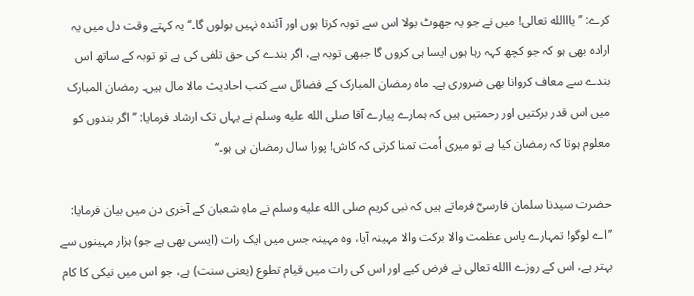کرے: ’’یااالله تعالی! میں نے جو یہ جھوٹ بولا اس سے توبہ کرتا ہوں اور آئندہ نہیں بولوں گا۔‘‘ یہ کہتے وقت دل میں یہ ارادہ بھی ہو کہ جو کچھ کہہ رہا ہوں ایسا ہی کروں گا جبھی توبہ ہے، اگر بندے کی حق تلفی کی ہے تو توبہ کے ساتھ اس بندے سے معاف کروانا بھی ضروری ہے۔ ماہ رمضان المبارک کے فضائل سے کتب احادیث مالا مال ہیں۔ رمضان المبارک میں اس قدر برکتیں اور رحمتیں ہیں کہ ہمارے پیارے آقا صلى الله عليه وسلم نے یہاں تک ارشاد فرمایا: ’’اگر بندوں کو معلوم ہوتا کہ رمضان کیا ہے تو میری اُمت تمنا کرتی کہ کاش! پورا سال رمضان ہی ہو۔‘‘

حضرت سیدنا سلمان فارسیؓ فرماتے ہیں کہ نبی کریم صلى الله عليه وسلم نے ماہِ شعبان کے آخری دن میں بیان فرمایا: ’’اے لوگو! تمہارے پاس عظمت والا برکت والا مہینہ آیا، وہ مہینہ جس میں ایک رات (ایسی بھی ہے جو) ہزار مہینوں سے بہتر ہے، اس کے روزے االله تعالی نے فرض کیے اور اس کی رات میں قیام تطوع (یعنی سنت) ہے، جو اس میں نیکی کا کام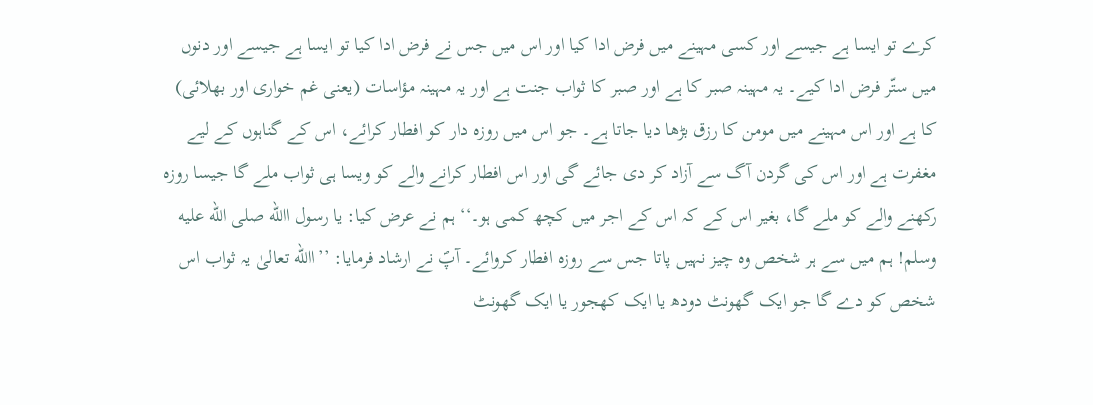کرے تو ایسا ہے جیسے اور کسی مہینے میں فرض ادا کیا اور اس میں جس نے فرض ادا کیا تو ایسا ہے جیسے اور دنوں میں ستّر فرض ادا کیے۔ یہ مہینہ صبر کا ہے اور صبر کا ثواب جنت ہے اور یہ مہینہ مؤاسات (یعنی غم خواری اور بھلائی) کا ہے اور اس مہینے میں مومن کا رزق بڑھا دیا جاتا ہے۔ جو اس میں روزہ دار کو افطار کرائے، اس کے گناہوں کے لیے مغفرت ہے اور اس کی گردن آگ سے آزاد کر دی جائے گی اور اس افطار کرانے والے کو ویسا ہی ثواب ملے گا جیسا روزہ رکھنے والے کو ملے گا، بغیر اس کے کہ اس کے اجر میں کچھ کمی ہو۔‘‘ ہم نے عرض کیا: یا رسول االله صلى الله عليه وسلم! ہم میں سے ہر شخص وہ چیز نہیں پاتا جس سے روزہ افطار کروائے۔ آپؐ نے ارشاد فرمایا: ’’االله تعالیٰ یہ ثواب اس شخص کو دے گا جو ایک گھونٹ دودھ یا ایک کھجور یا ایک گھونٹ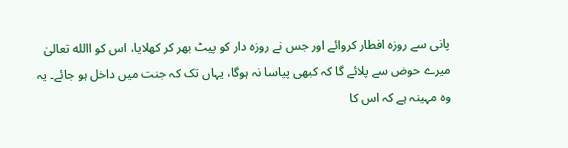پانی سے روزہ افطار کروائے اور جس نے روزہ دار کو پیٹ بھر کر کھلایا، اس کو االله تعالیٰ میرے حوض سے پلائے گا کہ کبھی پیاسا نہ ہوگا، یہاں تک کہ جنت میں داخل ہو جائے۔ یہ وہ مہینہ ہے کہ اس کا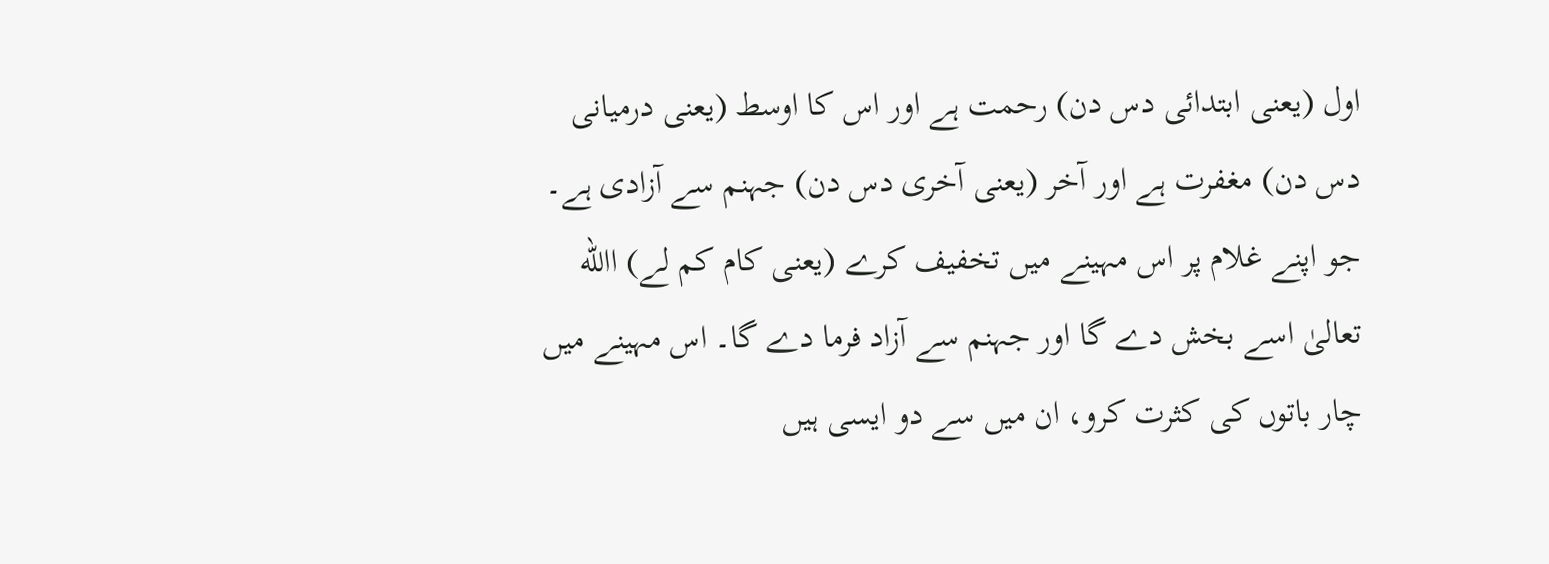اول (یعنی ابتدائی دس دن) رحمت ہے اور اس کا اوسط (یعنی درمیانی دس دن) مغفرت ہے اور آخر (یعنی آخری دس دن) جہنم سے آزادی ہے۔ جو اپنے غلام پر اس مہینے میں تخفیف کرے (یعنی کام کم لے) االله تعالیٰ اسے بخش دے گا اور جہنم سے آزاد فرما دے گا۔ اس مہینے میں چار باتوں کی کثرت کرو، ان میں سے دو ایسی ہیں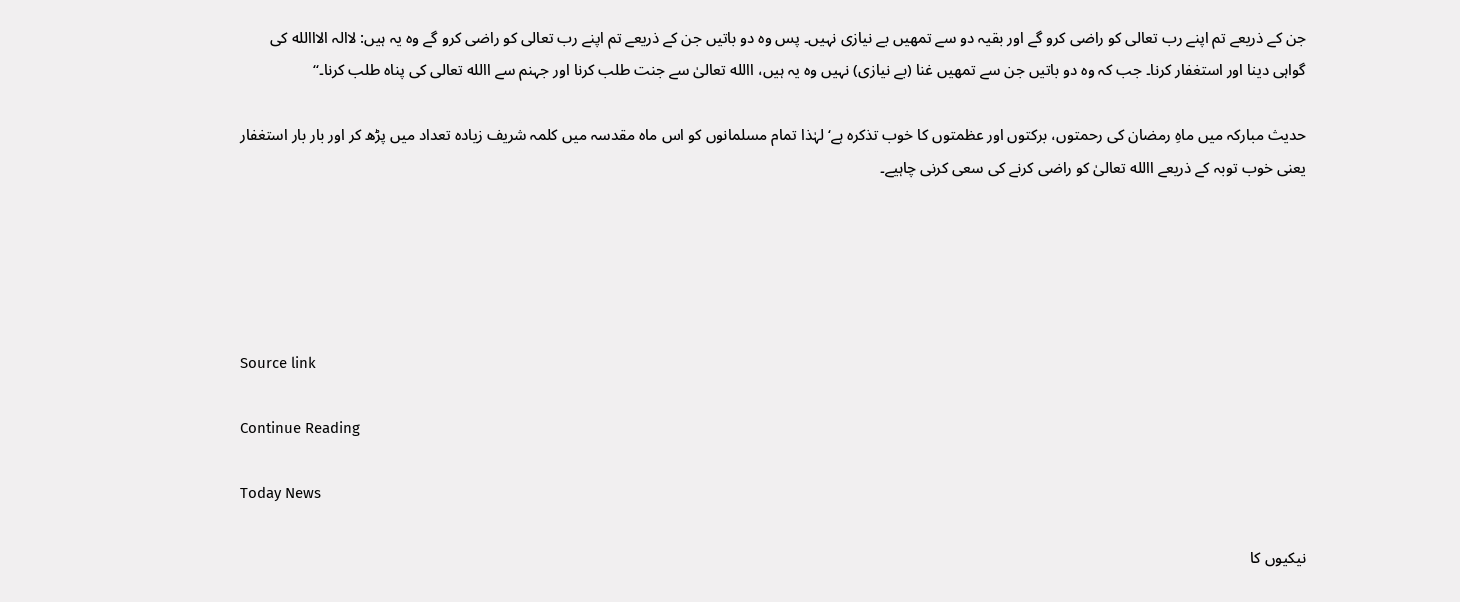جن کے ذریعے تم اپنے رب تعالی کو راضی کرو گے اور بقیہ دو سے تمھیں بے نیازی نہیں۔ پس وہ دو باتیں جن کے ذریعے تم اپنے رب تعالی کو راضی کرو گے وہ یہ ہیں: لاالہ الااالله کی گواہی دینا اور استغفار کرنا۔ جب کہ وہ دو باتیں جن سے تمھیں غنا (بے نیازی) نہیں وہ یہ ہیں، االله تعالیٰ سے جنت طلب کرنا اور جہنم سے االله تعالی کی پناہ طلب کرنا۔‘‘

حدیث مبارکہ میں ماہِ رمضان کی رحمتوں، برکتوں اور عظمتوں کا خوب تذکرہ ہے‘ لہٰذا تمام مسلمانوں کو اس ماہ مقدسہ میں کلمہ شریف زیادہ تعداد میں پڑھ کر اور بار بار استغفار یعنی خوب توبہ کے ذریعے االله تعالیٰ کو راضی کرنے کی سعی کرنی چاہیے۔





Source link

Continue Reading

Today News

نیکیوں کا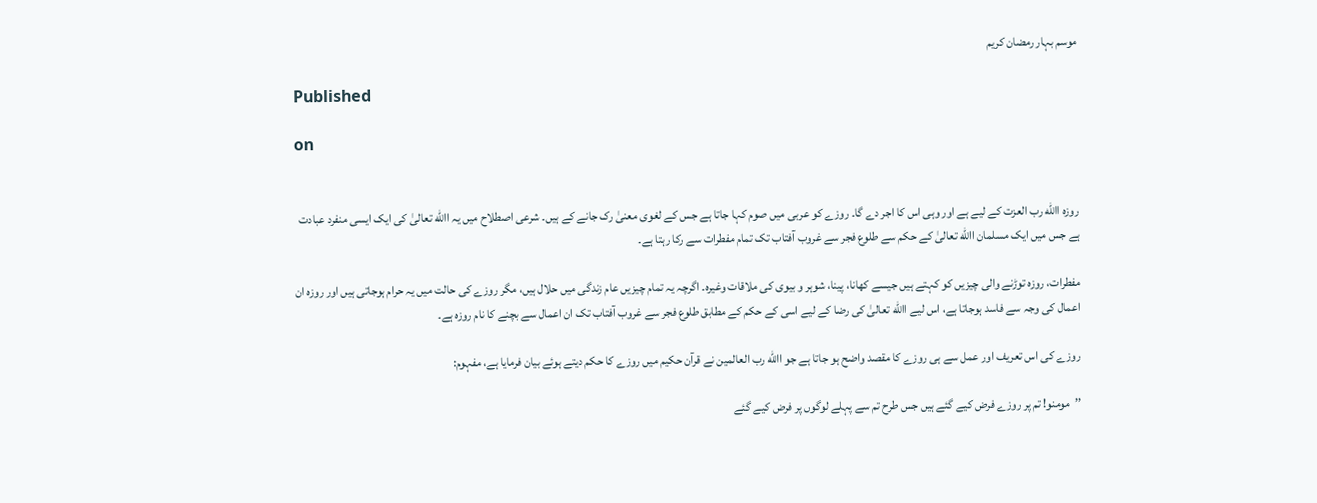موسم بہار رمضان کریم

Published

on


روزہ االله رب العزت کے لیے ہے اور وہی اس کا اجر دے گا۔ روزے کو عربی میں صوم کہا جاتا ہے جس کے لغوی معنیٰ رک جانے کے ہیں۔ شرعی اصطلاح میں یہ االله تعالیٰ کی ایک ایسی منفرد عبادت ہے جس میں ایک مسلمان االله تعالیٰ کے حکم سے طلوع فجر سے غروب آفتاب تک تمام مفطرات سے رکا رہتا ہے۔

مفطرات، روزہ توڑنے والی چیزیں کو کہتے ہیں جیسے کھانا، پینا، شوہر و بیوی کی ملاقات وغیرہ۔ اگرچہ یہ تمام چیزیں عام زندگی میں حلال ہیں، مگر روزے کی حالت میں یہ حرام ہوجاتی ہیں اور روزہ ان اعمال کی وجہ سے فاسد ہوجاتا ہے، اس لیے االله تعالیٰ کی رضا کے لیے اسی کے حکم کے مطابق طلوع فجر سے غروب آفتاب تک ان اعمال سے بچنے کا نام روزہ ہے۔

روزے کی اس تعریف اور عمل سے ہی روزے کا مقصد واضح ہو جاتا ہے جو االله رب العالمین نے قرآن حکیم میں روزے کا حکم دیتے ہوئے بیان فرمایا ہے، مفہوم:

’’مومنو! تم پر روزے فرض کیے گئے ہیں جس طرح تم سے پہلے لوگوں پر فرض کیے گئے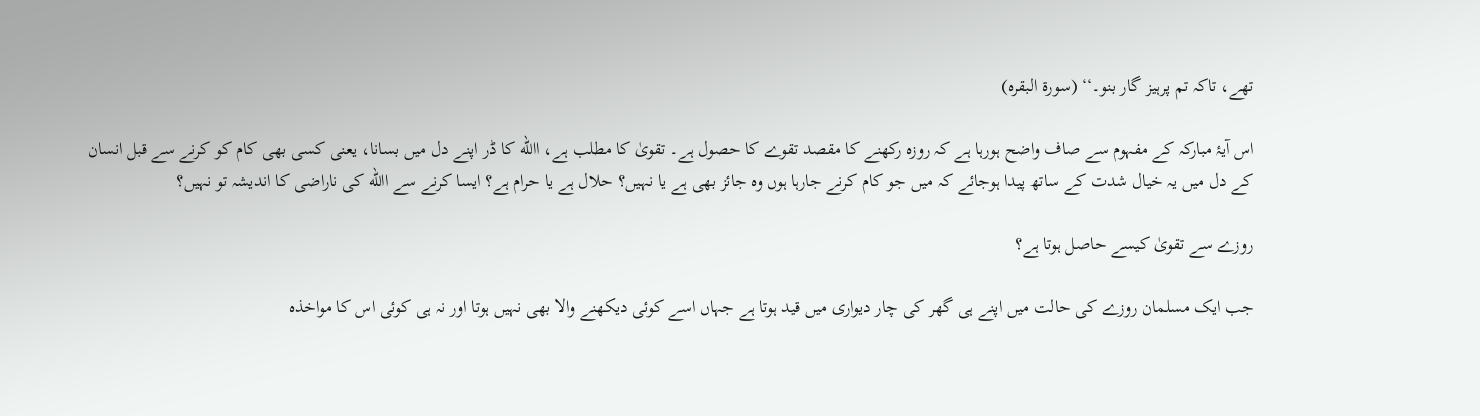تھے، تاکہ تم پرہیز گار بنو۔‘‘ (سورۃ البقرہ)

اس آیۂ مبارکہ کے مفہوم سے صاف واضح ہورہا ہے کہ روزہ رکھنے کا مقصد تقوے کا حصول ہے۔ تقویٰ کا مطلب ہے، االله کا ڈر اپنے دل میں بسانا، یعنی کسی بھی کام کو کرنے سے قبل انسان کے دل میں یہ خیال شدت کے ساتھ پیدا ہوجائے کہ میں جو کام کرنے جارہا ہوں وہ جائز بھی ہے یا نہیں؟ حلال ہے یا حرام ہے؟ ایسا کرنے سے االله کی ناراضی کا اندیشہ تو نہیں؟

روزے سے تقویٰ کیسے حاصل ہوتا ہے؟

جب ایک مسلمان روزے کی حالت میں اپنے ہی گھر کی چار دیواری میں قید ہوتا ہے جہاں اسے کوئی دیکھنے والا بھی نہیں ہوتا اور نہ ہی کوئی اس کا مواخذہ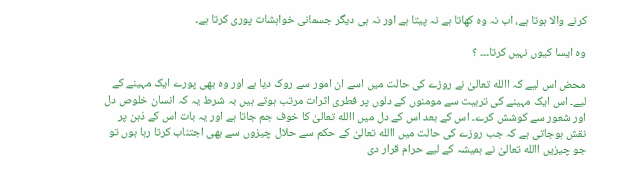کرنے والا ہوتا ہے، اب نہ وہ کھاتا ہے نہ پیتا ہے اور نہ ہی دیگر جسمانی خواہشات پوری کرتا ہے۔

وہ ایسا کیوں نہیں کرتا۔۔۔ ؟

محض اس لیے کہ االله تعالیٰ نے روزے کی حالت میں اسے ان امور سے روک دیا ہے اور وہ بھی پورے ایک مہینے کے لیے۔ اس ایک مہینے کی تربیت سے مومنوں کے دلوں پر فطری اثرات مرتب ہوتے ہیں بہ شرط یہ کہ انسان خلوص دل اور شعور سے کوشش کرے۔ اس کے بعد اس کے دل میں االله تعالیٰ کا خوف جم جاتا ہے اور یہ بات اس کے ذہن پر نقش ہوجاتی ہے کہ جب روزے کی حالت میں االله تعالیٰ کے حکم سے حلال چیزوں سے بھی اجتناب کرتا رہا ہوں تو جو چیزیں االله تعالیٰ نے ہمیشہ کے لیے حرام قرار دی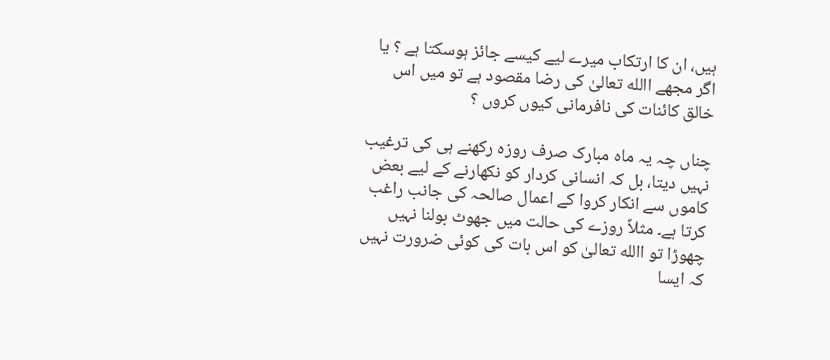ہیں، ان کا ارتکاب میرے لیے کیسے جائز ہوسکتا ہے ؟ یا اگر مجھے االله تعالیٰ کی رضا مقصود ہے تو میں اس خالق کائنات کی نافرمانی کیوں کروں ؟

چناں چہ یہ ماہ مبارک صرف روزہ رکھنے ہی کی ترغیب نہیں دیتا، بل کہ انسانی کردار کو نکھارنے کے لیے بعض کاموں سے انکار کروا کے اعمال صالحہ کی جانب راغب کرتا ہے۔ مثلاً روزے کی حالت میں جھوٹ بولنا نہیں چھوڑا تو االله تعالیٰ کو اس بات کی کوئی ضرورت نہیں کہ ایسا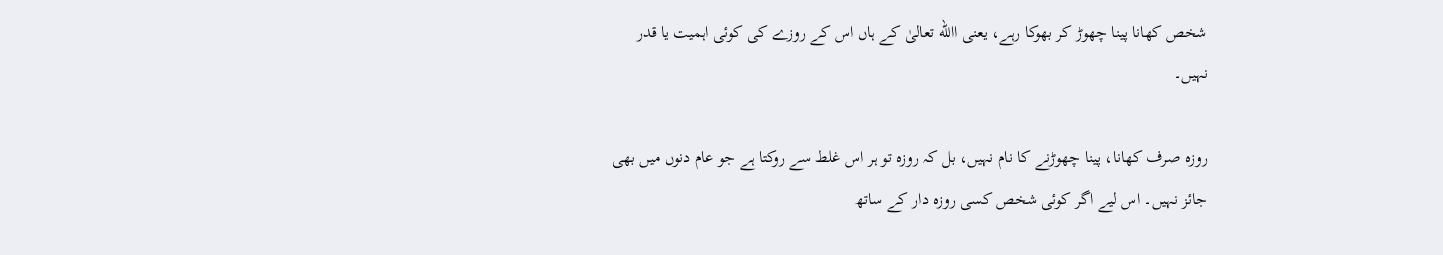شخص کھانا پینا چھوڑ کر بھوکا رہے، یعنی االله تعالیٰ کے ہاں اس کے روزے کی کوئی اہمیت یا قدر نہیں۔

روزہ صرف کھانا، پینا چھوڑنے کا نام نہیں، بل کہ روزہ تو ہر اس غلط سے روکتا ہے جو عام دنوں میں بھی جائز نہیں۔ اس لیے اگر کوئی شخص کسی روزہ دار کے ساتھ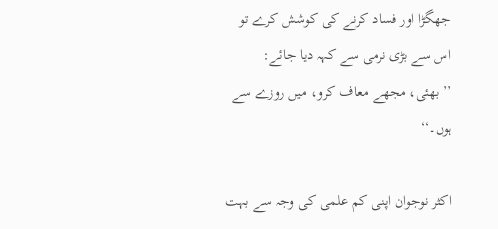جھگڑا اور فساد کرنے کی کوشش کرے تو اس سے بڑی نرمی سے کہہ دیا جائے: ’’بھئی، مجھے معاف کرو، میں روزے سے ہوں۔‘‘

اکثر نوجوان اپنی کم علمی کی وجہ سے بہت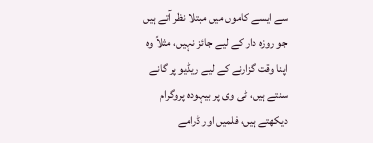سے ایسے کاموں میں مبتلا نظر آتے ہیں جو روزہ دار کے لیے جائز نہیں، مثلاً وہ اپنا وقت گزارنے کے لیے ریڈیو پر گانے سنتے ہیں، ٹی وی پر بیہودہ پروگرام دیکھتے ہیں، فلمیں اور ڈرامے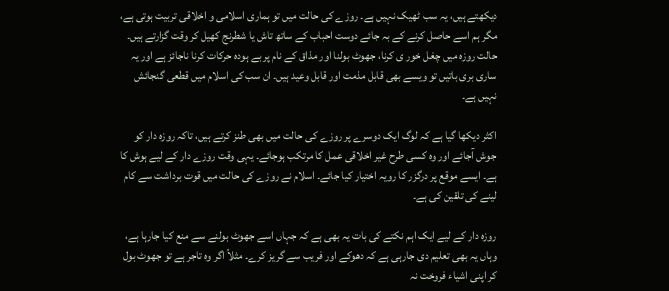دیکھتے ہیں، یہ سب ٹھیک نہیں ہے۔ روزے کی حالت میں تو ہماری اسلامی و اخلاقی تربیت ہوتی ہے، مگر ہم اسے حاصل کرنے کے بہ جائے دوست احباب کے ساتھ تاش یا شطرنج کھیل کر وقت گزارتے ہیں۔ حالت روزہ میں چغل خور ی کرنا، جھوٹ بولنا اور مذاق کے نام پر بے ہودہ حرکات کرنا ناجائز ہے اور یہ ساری بری باتیں تو ویسے بھی قابل مذمت اور قابل وعید ہیں۔ ان سب کی اسلام میں قطعی گنجائش نہیں ہے۔

اکثر دیکھا گیا ہے کہ لوگ ایک دوسرے پر روزے کی حالت میں بھی طنز کرتے ہیں، تاکہ روزہ دار کو جوش آجائے اور وہ کسی طرح غیر اخلاقی عمل کا مرتکب ہوجائے۔ یہی وقت روزے دار کے لیے ہوش کا ہے۔ ایسے موقع پر درگزر کا رویہ اختیار کیا جائے۔ اسلام نے روزے کی حالت میں قوت برداشت سے کام لینے کی تلقین کی ہے۔

روزہ دار کے لیے ایک اہم نکتے کی بات یہ بھی ہے کہ جہاں اسے جھوٹ بولنے سے منع کیا جارہا ہے، وہاں یہ بھی تعلیم دی جارہی ہے کہ دھوکے اور فریب سے گریز کرے۔ مثلاً اگر وہ تاجر ہے تو جھوٹ بول کر اپنی اشیاء فروخت نہ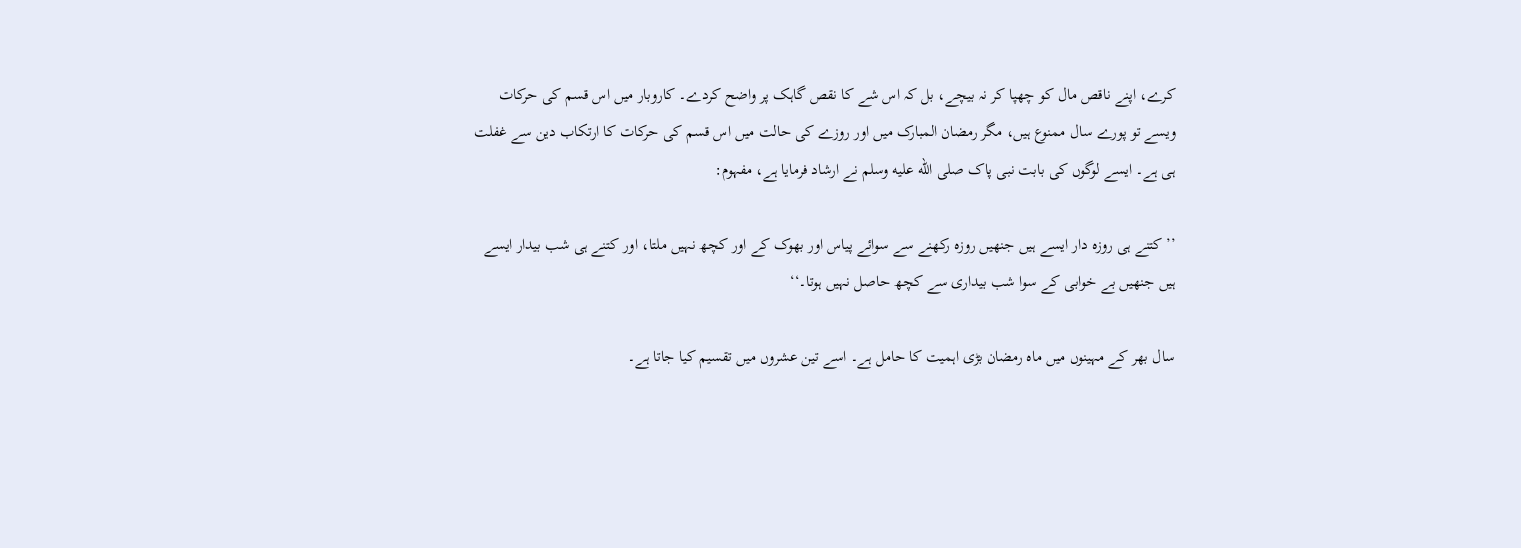کرے، اپنے ناقص مال کو چھپا کر نہ بیچے، بل کہ اس شے کا نقص گاہک پر واضح کردے۔ کاروبار میں اس قسم کی حرکات ویسے تو پورے سال ممنوع ہیں، مگر رمضان المبارک میں اور روزے کی حالت میں اس قسم کی حرکات کا ارتکاب دین سے غفلت ہی ہے۔ ایسے لوگوں کی بابت نبی پاک صلى الله عليه وسلم نے ارشاد فرمایا ہے، مفہوم:

’’ کتنے ہی روزہ دار ایسے ہیں جنھیں روزہ رکھنے سے سوائے پیاس اور بھوک کے اور کچھ نہیں ملتا، اور کتنے ہی شب بیدار ایسے ہیں جنھیں بے خوابی کے سوا شب بیداری سے کچھ حاصل نہیں ہوتا۔‘‘

سال بھر کے مہینوں میں ماہ رمضان بڑی اہمیت کا حامل ہے۔ اسے تین عشروں میں تقسیم کیا جاتا ہے۔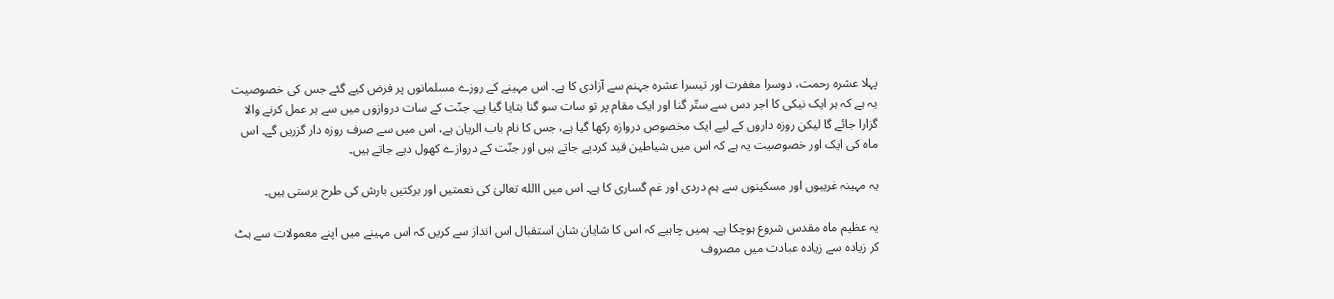پہلا عشرہ رحمت، دوسرا مغفرت اور تیسرا عشرہ جہنم سے آزادی کا ہے۔ اس مہینے کے روزے مسلمانوں پر فرض کیے گئے جس کی خصوصیت یہ ہے کہ ہر ایک نیکی کا اجر دس سے ستّر گنا اور ایک مقام پر تو سات سو گنا بتایا گیا ہے۔ جنّت کے سات دروازوں میں سے ہر عمل کرنے والا گزارا جائے گا لیکن روزہ داروں کے لیے ایک مخصوص دروازہ رکھا گیا ہے، جس کا نام باب الریان ہے، اس میں سے صرف روزہ دار گزریں گے۔ اس ماہ کی ایک اور خصوصیت یہ ہے کہ اس میں شیاطین قید کردیے جاتے ہیں اور جنّت کے دروازے کھول دیے جاتے ہیں۔

یہ مہینہ غریبوں اور مسکینوں سے ہم دردی اور غم گساری کا ہے۔ اس میں االله تعالیٰ کی نعمتیں اور برکتیں بارش کی طرح برستی ہیں۔

یہ عظیم ماہ مقدس شروع ہوچکا ہے۔ ہمیں چاہیے کہ اس کا شایان شان استقبال اس انداز سے کریں کہ اس مہینے میں اپنے معمولات سے ہٹ کر زیادہ سے زیادہ عبادت میں مصروف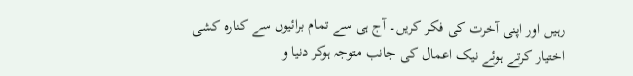رہیں اور اپنی آخرت کی فکر کریں۔ آج ہی سے تمام برائیوں سے کنارہ کشی اختیار کرتے ہوئے نیک اعمال کی جانب متوجہ ہوکر دنیا و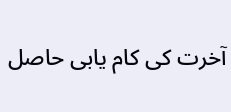آخرت کی کام یابی حاصل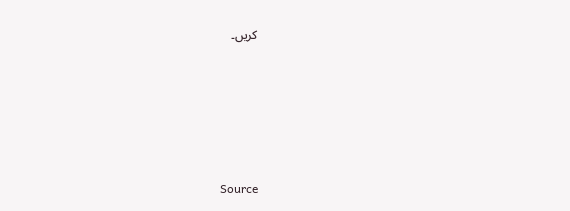کریں۔





Source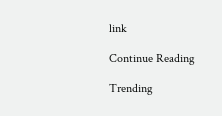link

Continue Reading

Trending